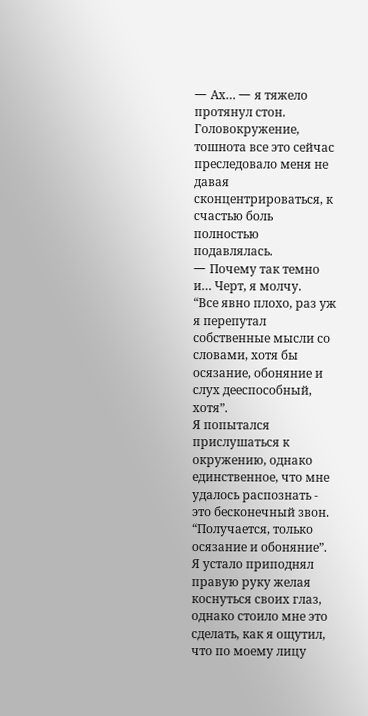一 Ах… 一 я тяжело протянул стон.
Головокружение, тошнота все это сейчас преследовало меня не давая сконцентрироваться, к счастью боль полностью подавлялась.
一 Почему так темно и… Черт, я молчу.
“Все явно плохо, раз уж я перепутал собственные мысли со словами, хотя бы осязание, обоняние и слух дееспособный, хотя”.
Я попытался прислушаться к окружению, однако единственное, что мне удалось распознать - это бесконечный звон.
“Получается, только осязание и обоняние”.
Я устало приподнял правую руку желая коснуться своих глаз, однако стоило мне это сделать, как я ощутил, что по моему лицу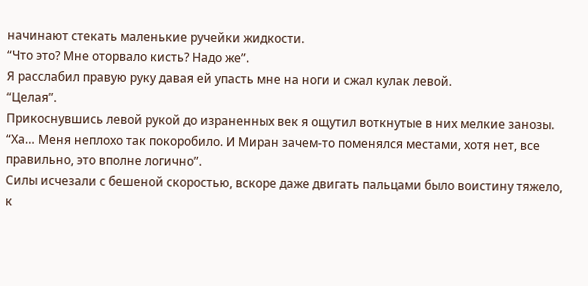начинают стекать маленькие ручейки жидкости.
“Что это? Мне оторвало кисть? Надо же”.
Я расслабил правую руку давая ей упасть мне на ноги и сжал кулак левой.
“Целая”.
Прикоснувшись левой рукой до израненных век я ощутил воткнутые в них мелкие занозы.
“Ха… Меня неплохо так покоробило. И Миран зачем-то поменялся местами, хотя нет, все правильно, это вполне логично”.
Силы исчезали с бешеной скоростью, вскоре даже двигать пальцами было воистину тяжело, к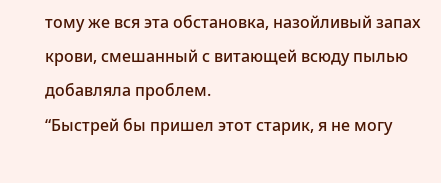тому же вся эта обстановка, назойливый запах крови, смешанный с витающей всюду пылью добавляла проблем.
“Быстрей бы пришел этот старик, я не могу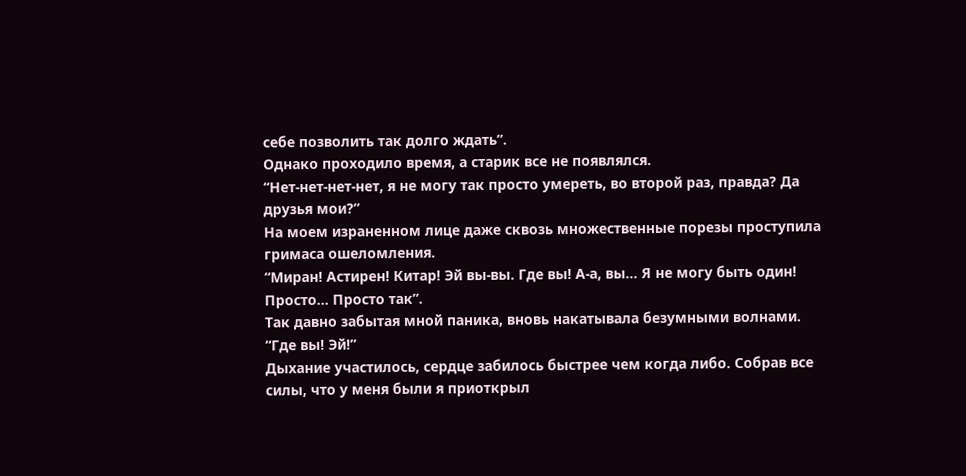себе позволить так долго ждать”.
Однако проходило время, а старик все не появлялся.
“Нет-нет-нет-нет, я не могу так просто умереть, во второй раз, правда? Да друзья мои?”
На моем израненном лице даже сквозь множественные порезы проступила гримаса ошеломления.
“Миран! Астирен! Китар! Эй вы-вы. Где вы! А-а, вы… Я не могу быть один! Просто… Просто так”.
Так давно забытая мной паника, вновь накатывала безумными волнами.
“Где вы! Эй!”
Дыхание участилось, сердце забилось быстрее чем когда либо. Собрав все силы, что у меня были я приоткрыл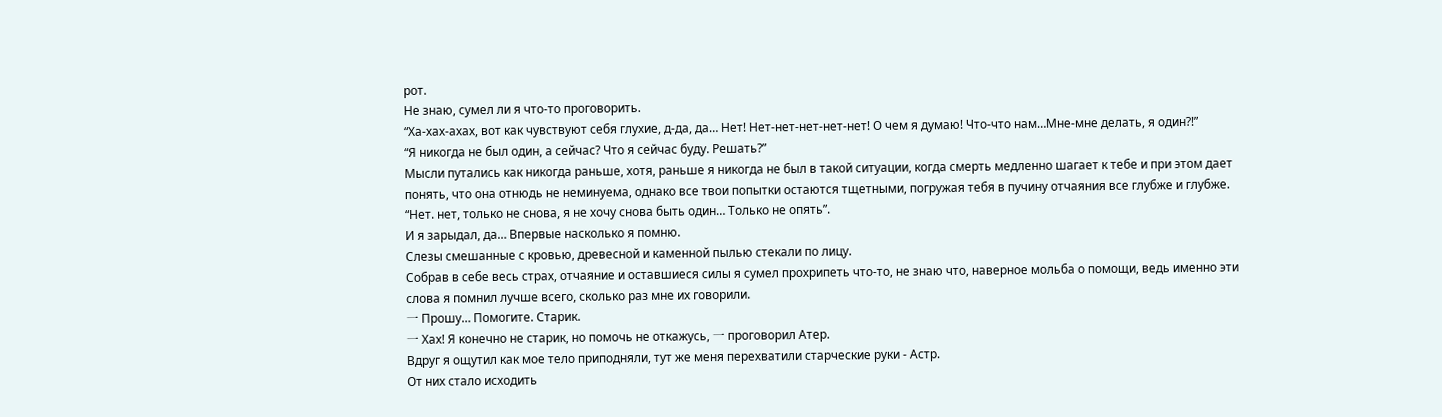рот.
Не знаю, сумел ли я что-то проговорить.
“Ха-хах-ахах, вот как чувствуют себя глухие, д-да, да… Нет! Нет-нет-нет-нет-нет! О чем я думаю! Что-что нам…Мне-мне делать, я один?!”
“Я никогда не был один, а сейчас? Что я сейчас буду. Решать?”
Мысли путались как никогда раньше, хотя, раньше я никогда не был в такой ситуации, когда смерть медленно шагает к тебе и при этом дает понять, что она отнюдь не неминуема, однако все твои попытки остаются тщетными, погружая тебя в пучину отчаяния все глубже и глубже.
“Нет. нет, только не снова, я не хочу снова быть один… Только не опять”.
И я зарыдал, да… Впервые насколько я помню.
Слезы смешанные с кровью, древесной и каменной пылью стекали по лицу.
Собрав в себе весь страх, отчаяние и оставшиеся силы я сумел прохрипеть что-то, не знаю что, наверное мольба о помощи, ведь именно эти слова я помнил лучше всего, сколько раз мне их говорили.
一 Прошу… Помогите. Старик.
一 Хах! Я конечно не старик, но помочь не откажусь, 一 проговорил Атер.
Вдруг я ощутил как мое тело приподняли, тут же меня перехватили старческие руки - Астр.
От них стало исходить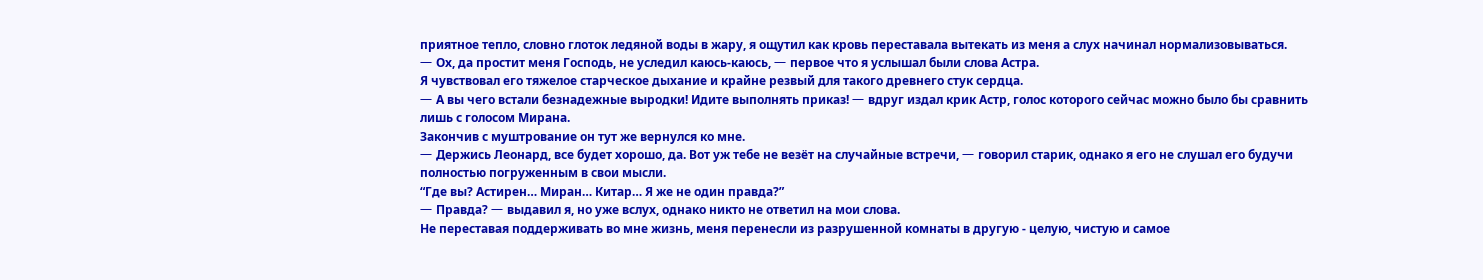приятное тепло, словно глоток ледяной воды в жару, я ощутил как кровь переставала вытекать из меня а слух начинал нормализовываться.
一 Ох, да простит меня Господь, не уследил каюсь-каюсь, 一 первое что я услышал были слова Астра.
Я чувствовал его тяжелое старческое дыхание и крайне резвый для такого древнего стук сердца.
一 А вы чего встали безнадежные выродки! Идите выполнять приказ! 一 вдруг издал крик Астр, голос которого сейчас можно было бы сравнить лишь с голосом Мирана.
Закончив с муштрование он тут же вернулся ко мне.
一 Держись Леонард, все будет хорошо, да. Вот уж тебе не везёт на случайные встречи, 一 говорил старик, однако я его не слушал его будучи полностью погруженным в свои мысли.
“Где вы? Астирен… Миран… Китар… Я же не один правда?”
一 Правда? 一 выдавил я, но уже вслух, однако никто не ответил на мои слова.
Не переставая поддерживать во мне жизнь, меня перенесли из разрушенной комнаты в другую - целую, чистую и самое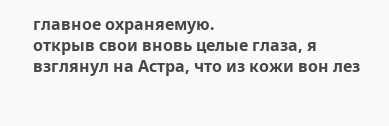главное охраняемую.
открыв свои вновь целые глаза, я взглянул на Астра, что из кожи вон лез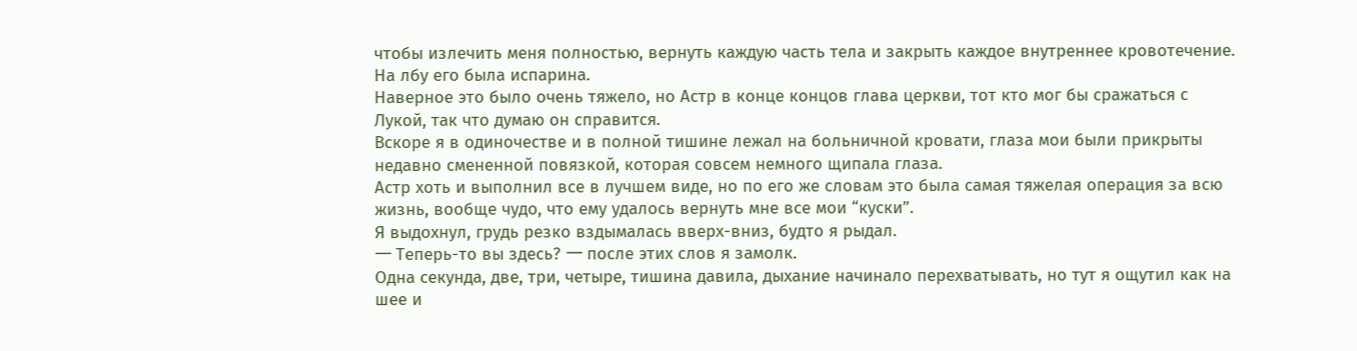чтобы излечить меня полностью, вернуть каждую часть тела и закрыть каждое внутреннее кровотечение.
На лбу его была испарина.
Наверное это было очень тяжело, но Астр в конце концов глава церкви, тот кто мог бы сражаться с Лукой, так что думаю он справится.
Вскоре я в одиночестве и в полной тишине лежал на больничной кровати, глаза мои были прикрыты недавно смененной повязкой, которая совсем немного щипала глаза.
Астр хоть и выполнил все в лучшем виде, но по его же словам это была самая тяжелая операция за всю жизнь, вообще чудо, что ему удалось вернуть мне все мои “куски”.
Я выдохнул, грудь резко вздымалась вверх-вниз, будто я рыдал.
一 Теперь-то вы здесь? 一 после этих слов я замолк.
Одна секунда, две, три, четыре, тишина давила, дыхание начинало перехватывать, но тут я ощутил как на шее и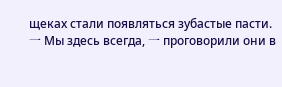щеках стали появляться зубастые пасти.
一 Мы здесь всегда, 一 проговорили они в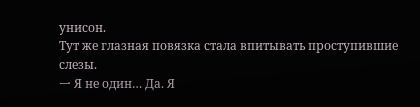унисон.
Тут же глазная повязка стала впитывать проступившие слезы.
一 Я не один… Да. Я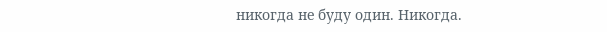никогда не буду один. Никогда.